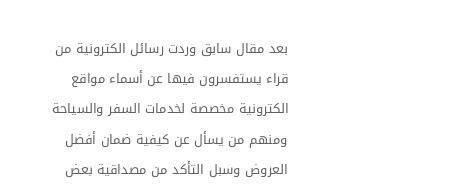بعد مقال سابق وردت رسائل الكترونية من قراء يستفسرون فيها عن أسماء مواقع الكترونية مخصصة لخدمات السفر والسياحة ومنهم من يسأل عن كيفية ضمان أفضل العروض وسبل التأكد من مصداقية بعض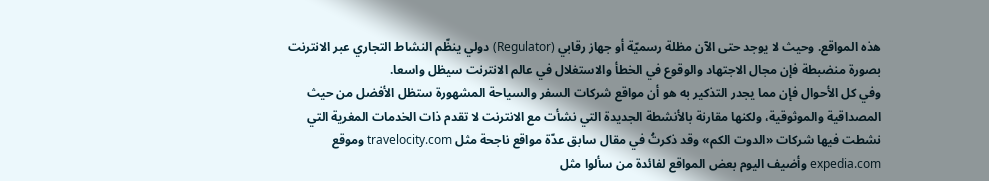هذه المواقع. وحيث لا يوجد حتى الآن مظلة رسميّة أو جهاز رقابي (Regulator) دولي ينظّم النشاط التجاري عبر الانترنت بصورة منضبطة فإن مجال الاجتهاد والوقوع في الخطأ والاستغلال في عالم الانترنت سيظل واسعا.
وفي كل الأحوال فإن مما يجدر التذكير به هو أن مواقع شركات السفر والسياحة المشهورة ستظل الأفضل من حيث المصداقية والموثوقية، ولكنها مقارنة بالأنشطة الجديدة التي نشأت مع الانترنت لا تقدم ذات الخدمات المغرية التي نشطت فيها شركات «الدوت الكم» وقد ذكرتُ في مقال سابق عدّة مواقع ناجحة مثل travelocity.com وموقع expedia.com وأضيف اليوم بعض المواقع لفائدة من سألوا مثل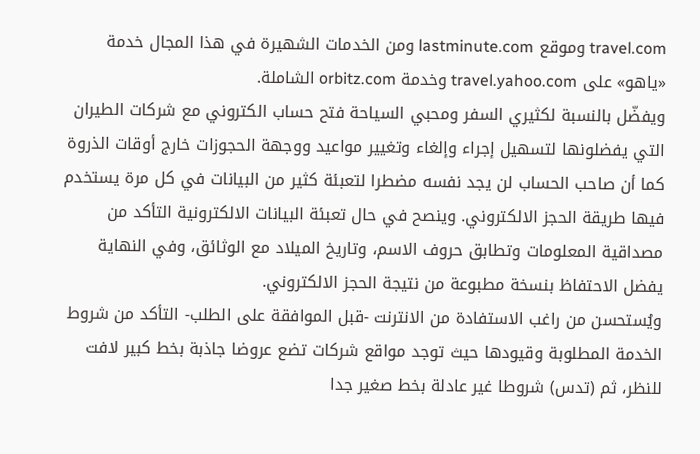travel.com وموقع lastminute.com ومن الخدمات الشهيرة في هذا المجال خدمة «ياهو» على travel.yahoo.com وخدمة orbitz.com الشاملة.
ويفضّل بالنسبة لكثيري السفر ومحبي السياحة فتح حساب الكتروني مع شركات الطيران التي يفضلونها لتسهيل إجراء وإلغاء وتغيير مواعيد ووجهة الحجوزات خارج أوقات الذروة كما أن صاحب الحساب لن يجد نفسه مضطرا لتعبئة كثير من البيانات في كل مرة يستخدم فيها طريقة الحجز الالكتروني. وينصح في حال تعبئة البيانات الالكترونية التأكد من مصداقية المعلومات وتطابق حروف الاسم، وتاريخ الميلاد مع الوثائق، وفي النهاية يفضل الاحتفاظ بنسخة مطبوعة من نتيجة الحجز الالكتروني.
ويُستحسن من راغب الاستفادة من الانترنت -قبل الموافقة على الطلب- التأكد من شروط الخدمة المطلوبة وقيودها حيث توجد مواقع شركات تضع عروضا جاذبة بخط كبير لافت للنظر، ثم (تدس) شروطا غير عادلة بخط صغير جدا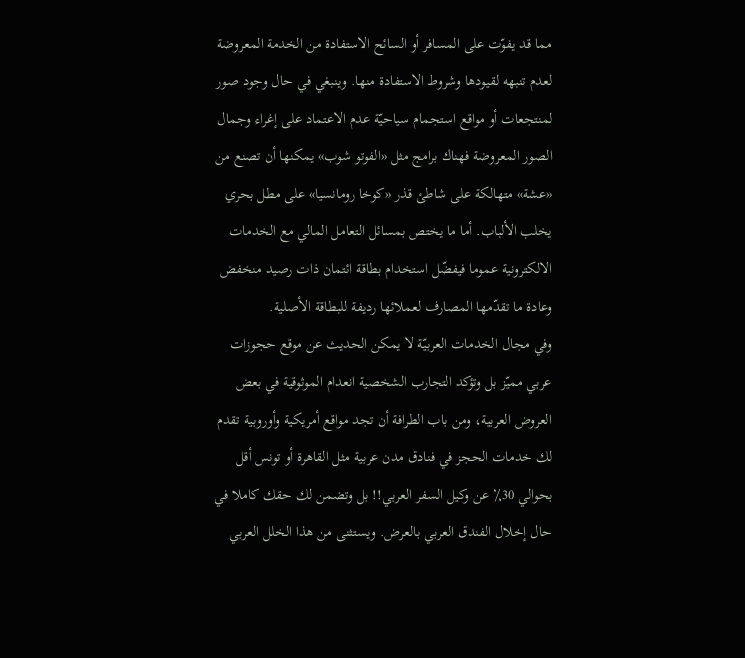مما قد يفوّت على المسافر أو السائح الاستفادة من الخدمة المعروضة لعدم تنبهه لقيودها وشروط الاستفادة منها. وينبغي في حال وجود صور لمنتجعات أو مواقع استجمام سياحيّة عدم الاعتماد على إغراء وجمال الصور المعروضة فهناك برامج مثل «الفوتو شوب» يمكنها أن تصنع من «عشة» متهالكة على شاطئ قذر «كوخا رومانسيا» على مطل بحري يخلب الألباب. أما ما يختص بمسائل التعامل المالي مع الخدمات الالكترونية عموما فيفضّل استخدام بطاقة ائتمان ذات رصيد منخفض وعادة ما تقدّمها المصارف لعملائها رديفة للبطاقة الأصلية.
وفي مجال الخدمات العربيّة لا يمكن الحديث عن موقع حجوزات عربي مميّز بل وتؤكد التجارب الشخصية انعدام الموثوقية في بعض العروض العربية، ومن باب الطرافة أن تجد مواقع أمريكية وأوروبية تقدم لك خدمات الحجز في فنادق مدن عربية مثل القاهرة أو تونس أقل بحوالي 30٪ عن وكيل السفر العربي!! بل وتضمن لك حقك كاملا في حال إخلال الفندق العربي بالعرض. ويستثنى من هذا الخلل العربي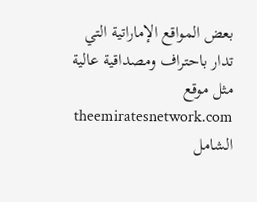بعض المواقع الإماراتية التي تدار باحتراف ومصداقية عالية مثل موقع theemiratesnetwork.com الشامل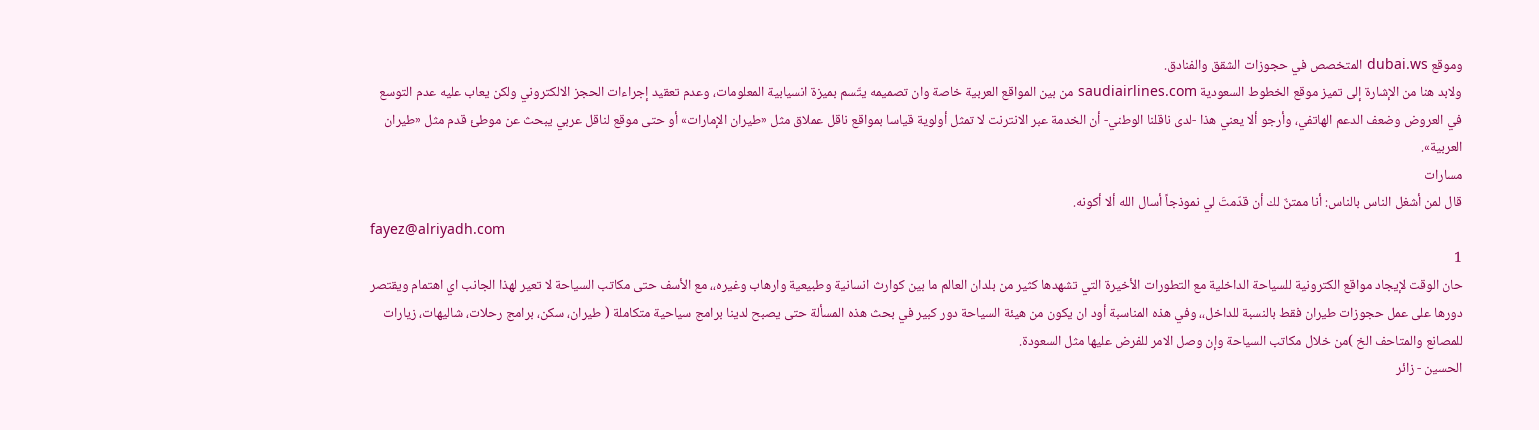وموقع dubai.ws المتخصص في حجوزات الشقق والفنادق.
ولابد هنا من الإشارة إلى تميز موقع الخطوط السعودية saudiairlines.com من بين المواقع العربية خاصة وان تصميمه يتّسم بميزة انسيابية المعلومات، وعدم تعقيد إجراءات الحجز الالكتروني ولكن يعاب عليه عدم التوسع في العروض وضعف الدعم الهاتفي، وأرجو ألا يعني هذا -لدى ناقلنا الوطني- أن الخدمة عبر الانترنت لا تمثل أولوية قياسا بمواقع ناقل عملاق مثل «طيران الإمارات» أو حتى موقع لناقل عربي يبحث عن موطئ قدم مثل «طيران العربية».
مسارات
قال لمن أشغل الناس بالناس: أنا ممتنٌ لك أن قدّمتَ لي نموذجاً أسال الله ألا أكونه.
fayez@alriyadh.com
1
حان الوقت لإيجاد مواقع الكترونية للسياحة الداخلية مع التطورات الأخيرة التي تشهدها كثير من بلدان العالم ما بين كوارث انسانية وطبيعية وارهاب وغيره،، مع الأسف حتى مكاتب السياحة لا تعير لهذا الجانب اي اهتمام ويقتصر دورها على عمل حجوزات طيران فقط بالنسبة للداخل،، وفي هذه المناسبة أود ان يكون من هيئة السياحة دور كبير في بحث هذه المسألة حتى يصبح لدينا برامج سياحية متكاملة ( طيران، سكن، برامج رحلات، شاليهات، زيارات للمصانع والمتاحف الخ )من خلال مكاتب السياحة وإن وصل الامر للفرض عليها مثل السعودة.
الحسين - زائر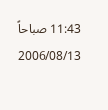11:43 صباحاً 2006/08/13